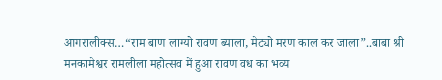आगरालीक्स…“राम बाण लाग्यो रावण ब्याला, मेट्यो मरण काल कर जाला”..बाबा श्री मनकामेश्वर रामलीला महोत्सव में हुआ रावण वध का भव्य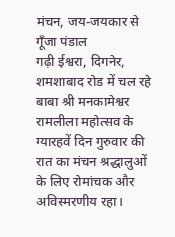मंचन, जय-जयकार से गूँजा पंडाल
गढ़ी ईश्वरा, दिगनेर, शमशाबाद रोड में चल रहे बाबा श्री मनकामेश्वर रामलीला महोत्सव के ग्यारहवें दिन गुरुवार की रात का मंचन श्रद्धालुओं के लिए रोमांचक और अविस्मरणीय रहा।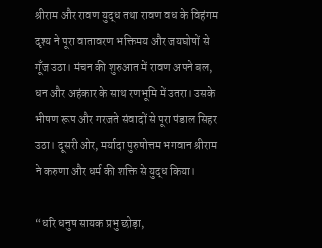श्रीराम और रावण युद्ध तथा रावण वध के विहंगम दृश्य ने पूरा वातावरण भक्तिमय और जयघोषों से गूँज उठा। मंचन की शुरुआत में रावण अपने बल, धन और अहंकार के साथ रणभूमि में उतरा। उसके भीषण रूप और गरजते संवादों से पूरा पंडाल सिहर उठा। दूसरी ओर, मर्यादा पुरुषोत्तम भगवान श्रीराम ने करुणा और धर्म की शक्ति से युद्ध किया।

“धरि धनुष सायक प्रभु छोड़ा,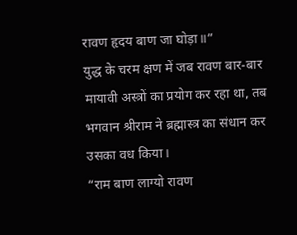रावण हृदय बाण जा घोड़ा॥”
युद्ध के चरम क्षण में जब रावण बार-बार मायावी अस्त्रों का प्रयोग कर रहा था, तब भगवान श्रीराम ने ब्रह्मास्त्र का संधान कर उसका वध किया।
“राम बाण लाग्यो रावण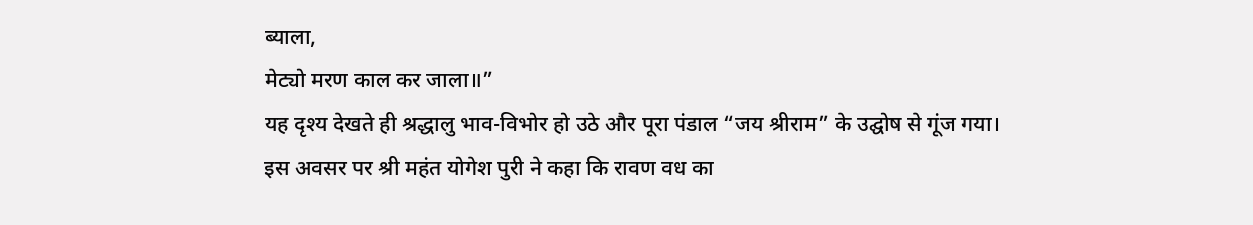ब्याला,
मेट्यो मरण काल कर जाला॥”
यह दृश्य देखते ही श्रद्धालु भाव-विभोर हो उठे और पूरा पंडाल “जय श्रीराम” के उद्घोष से गूंज गया।
इस अवसर पर श्री महंत योगेश पुरी ने कहा कि रावण वध का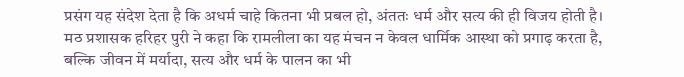प्रसंग यह संदेश देता है कि अधर्म चाहे कितना भी प्रबल हो, अंततः धर्म और सत्य की ही विजय होती है।
मठ प्रशासक हरिहर पुरी ने कहा कि रामलीला का यह मंचन न केवल धार्मिक आस्था को प्रगाढ़ करता है, बल्कि जीवन में मर्यादा, सत्य और धर्म के पालन का भी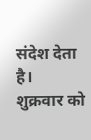संदेश देता है।
शुक्रवार को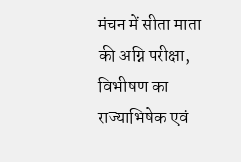मंचन में सीता माता की अग्नि परीक्षा, विभीषण का राज्याभिषेक एवं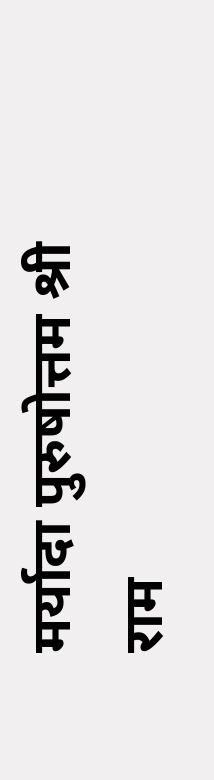मर्यादा पुरुषोत्तम श्री राम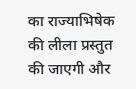का राज्याभिषेक की लीला प्रस्तुत की जाएगी और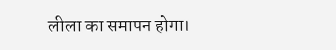लीला का समापन होगा।